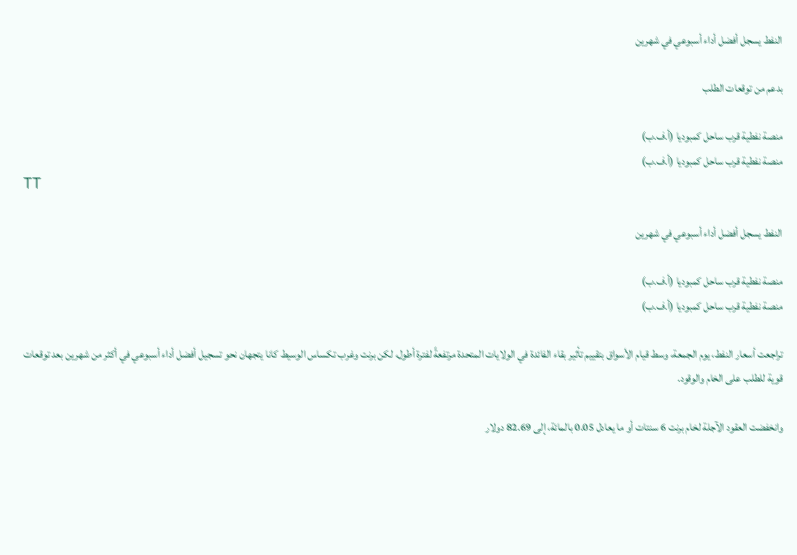النفط يسجل أفضل أداء أسبوعي في شهرين

بدعم من توقعات الطلب

منصة نفطية قرب ساحل كمبوديا (أ.ف.ب)
منصة نفطية قرب ساحل كمبوديا (أ.ف.ب)
TT

النفط يسجل أفضل أداء أسبوعي في شهرين

منصة نفطية قرب ساحل كمبوديا (أ.ف.ب)
منصة نفطية قرب ساحل كمبوديا (أ.ف.ب)

تراجعت أسعار النفط، يوم الجمعة، وسط قيام الأسواق بتقييم تأثير بقاء الفائدة في الولايات المتحدة مرتفعةً لفترة أطول، لكن برنت وغرب تكساس الوسيط كانا يتجهان نحو تسجيل أفضل أداء أسبوعي في أكثر من شهرين بعد توقعات قوية للطلب على الخام والوقود.

وانخفضت العقود الآجلة لخام برنت 6 سنتات أو ما يعادل 0.05 بالمائة، إلى 82.69 دولار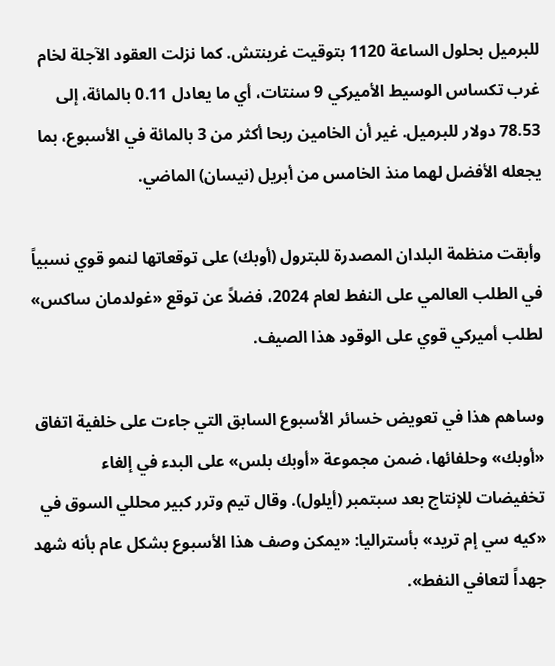للبرميل بحلول الساعة 1120 بتوقيت غرينتش. كما نزلت العقود الآجلة لخام غرب تكساس الوسيط الأميركي 9 سنتات، أي ما يعادل 0.11 بالمائة، إلى 78.53 دولار للبرميل. غير أن الخامين ربحا أكثر من 3 بالمائة في الأسبوع، بما يجعله الأفضل لهما منذ الخامس من أبريل (نيسان) الماضي.

وأبقت منظمة البلدان المصدرة للبترول (أوبك) على توقعاتها لنمو قوي نسبياً في الطلب العالمي على النفط لعام 2024، فضلاً عن توقع «غولدمان ساكس» لطلب أميركي قوي على الوقود هذا الصيف.

وساهم هذا في تعويض خسائر الأسبوع السابق التي جاءت على خلفية اتفاق «أوبك» وحلفائها، ضمن مجموعة «أوبك بلس» على البدء في إلغاء تخفيضات للإنتاج بعد سبتمبر (أيلول). وقال تيم وترر كبير محللي السوق في «كيه سي إم تريد» بأستراليا: «يمكن وصف هذا الأسبوع بشكل عام بأنه شهد جهداً لتعافي النفط».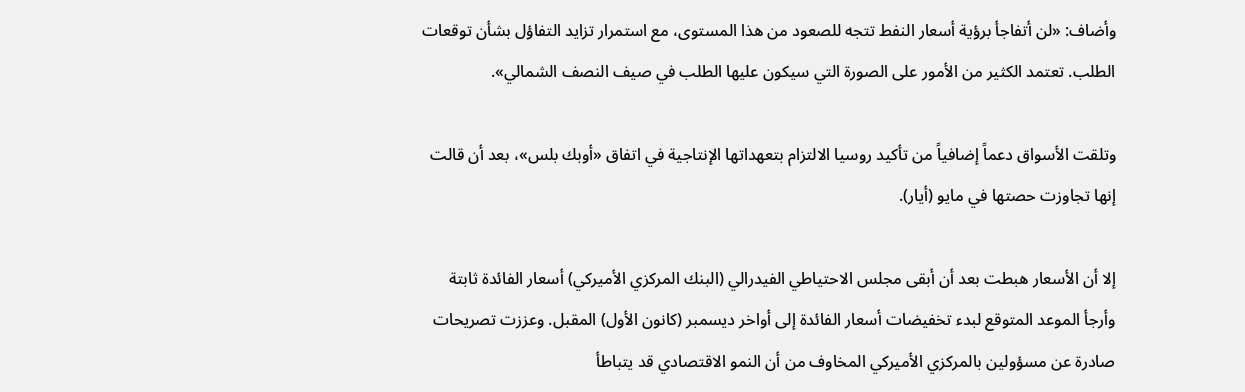وأضاف: «لن أتفاجأ برؤية أسعار النفط تتجه للصعود من هذا المستوى، مع استمرار تزايد التفاؤل بشأن توقعات الطلب. تعتمد الكثير من الأمور على الصورة التي سيكون عليها الطلب في صيف النصف الشمالي».

وتلقت الأسواق دعماً إضافياً من تأكيد روسيا الالتزام بتعهداتها الإنتاجية في اتفاق «أوبك بلس»، بعد أن قالت إنها تجاوزت حصتها في مايو (أيار).

إلا أن الأسعار هبطت بعد أن أبقى مجلس الاحتياطي الفيدرالي (البنك المركزي الأميركي) أسعار الفائدة ثابتة وأرجأ الموعد المتوقع لبدء تخفيضات أسعار الفائدة إلى أواخر ديسمبر (كانون الأول) المقبل. وعززت تصريحات صادرة عن مسؤولين بالمركزي الأميركي المخاوف من أن النمو الاقتصادي قد يتباطأ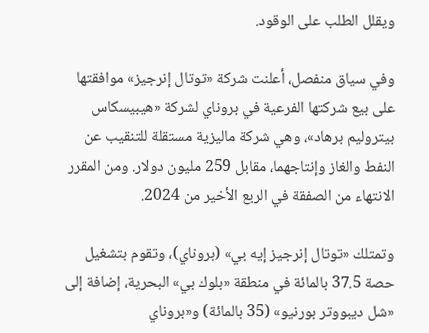ويقلل الطلب على الوقود.

وفي سياق منفصل، أعلنت شركة «توتال إنرجيز» موافقتها على بيع شركتها الفرعية في بروناي لشركة «هيبيسكاس بيتروليم برهاد»، وهي شركة ماليزية مستقلة للتنقيب عن النفط والغاز وإنتاجهما، مقابل 259 مليون دولار. ومن المقرر الانتهاء من الصفقة في الربع الأخير من 2024.

وتمتلك «توتال إنرجيز إيه بي» (بروناي)، وتقوم بتشغيل حصة 37.5 بالمائة في منطقة «بلوك بي» البحرية، إضافة إلى «شل ديبووتر بورنيو» (35 بالمائة) و«بروناي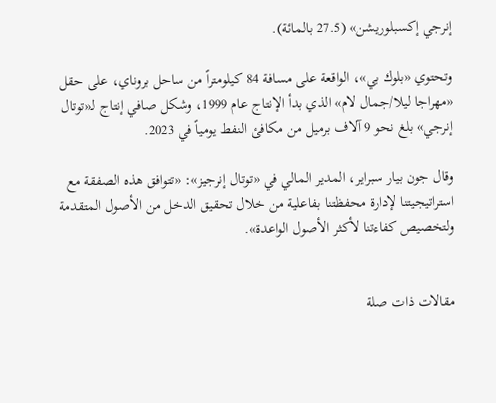إنرجي إكسبلوريشن» (27.5 بالمائة).

وتحتوي «بلوك بي»، الواقعة على مسافة 84 كيلومتراً من ساحل بروناي، على حقل «مهراجا ليلا/جمال لام» الذي بدأ الإنتاج عام 1999، وشكل صافي إنتاج لـ«توتال إنرجي» بلغ نحو 9 آلاف برميل من مكافئ النفط يومياً في 2023.

وقال جون بيار سبراير، المدير المالي في «توتال إنرجيز»: «تتوافق هذه الصفقة مع استراتيجيتنا لإدارة محفظتنا بفاعلية من خلال تحقيق الدخل من الأصول المتقدمة ولتخصيص كفاءتنا لأكثر الأصول الواعدة».


مقالات ذات صلة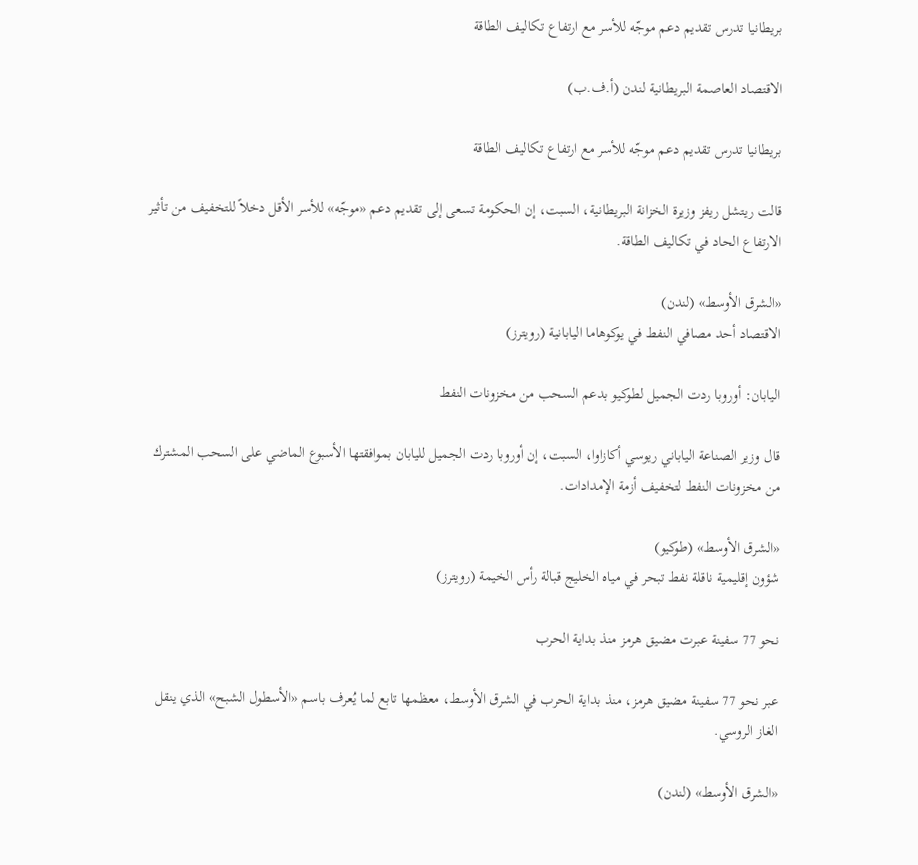بريطانيا تدرس تقديم دعم موجّه للأسر مع ارتفاع تكاليف الطاقة

الاقتصاد العاصمة البريطانية لندن (أ.ف.ب)

بريطانيا تدرس تقديم دعم موجّه للأسر مع ارتفاع تكاليف الطاقة

قالت ريتشل ريفز وزيرة الخزانة البريطانية، السبت، إن الحكومة تسعى إلى تقديم دعم «موجّه» للأسر الأقل دخلاً للتخفيف من تأثير الارتفاع الحاد في تكاليف الطاقة.

«الشرق الأوسط» (لندن)
الاقتصاد أحد مصافي النفط في يوكوهاما اليابانية (رويترز)

اليابان: أوروبا ردت الجميل لطوكيو بدعم السحب من مخزونات النفط

قال وزير الصناعة الياباني ريوسي أكازاوا، السبت، إن أوروبا ردت الجميل لليابان بموافقتها الأسبوع الماضي على السحب المشترك من مخزونات النفط لتخفيف أزمة الإمدادات.

«الشرق الأوسط» (طوكيو)
شؤون إقليمية ناقلة نفط تبحر في مياه الخليج قبالة رأس الخيمة (رويترز)

نحو 77 سفينة عبرت مضيق هرمز منذ بداية الحرب

عبر نحو 77 سفينة مضيق هرمز، منذ بداية الحرب في الشرق الأوسط، معظمها تابع لما يُعرف باسم «الأسطول الشبح» الذي ينقل الغاز الروسي.

«الشرق الأوسط» (لندن)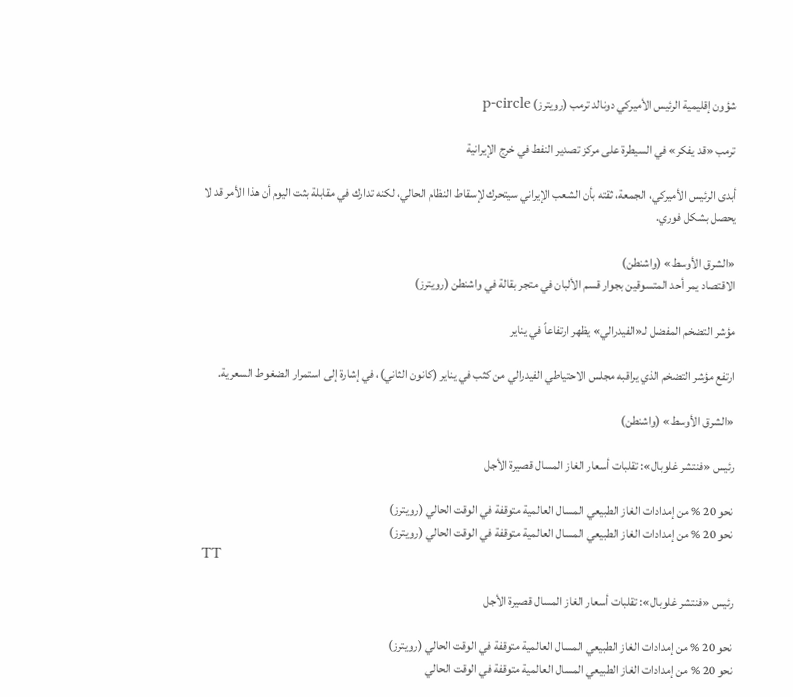شؤون إقليمية الرئيس الأميركي دونالد ترمب (رويترز) p-circle

ترمب «قد يفكر» في السيطرة على مركز تصدير النفط في خرج الإيرانية

أبدى الرئيس الأميركي، الجمعة، ثقته بأن الشعب الإيراني سيتحرك لإسقاط النظام الحالي، لكنه تدارك في مقابلة بثت اليوم أن هذا الأمر قد لا يحصل بشكل فوري.

«الشرق الأوسط» (واشنطن)
الاقتصاد يمر أحد المتسوقين بجوار قسم الألبان في متجر بقالة في واشنطن (رويترز)

مؤشر التضخم المفضل لـ«الفيدرالي» يظهر ارتفاعاً في يناير

ارتفع مؤشر التضخم الذي يراقبه مجلس الاحتياطي الفيدرالي من كثب في يناير (كانون الثاني)، في إشارة إلى استمرار الضغوط السعرية.

«الشرق الأوسط» (واشنطن)

رئيس «فنتشر غلوبال»: تقلبات أسعار الغاز المسال قصيرة الأجل

نحو 20 % من إمدادات الغاز الطبيعي المسال العالمية متوقفة في الوقت الحالي (رويترز)
نحو 20 % من إمدادات الغاز الطبيعي المسال العالمية متوقفة في الوقت الحالي (رويترز)
TT

رئيس «فنتشر غلوبال»: تقلبات أسعار الغاز المسال قصيرة الأجل

نحو 20 % من إمدادات الغاز الطبيعي المسال العالمية متوقفة في الوقت الحالي (رويترز)
نحو 20 % من إمدادات الغاز الطبيعي المسال العالمية متوقفة في الوقت الحالي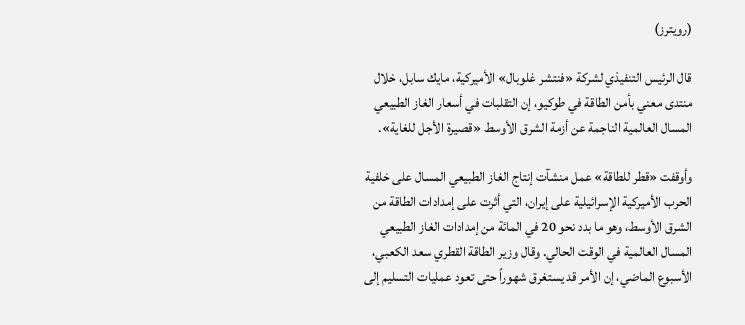(رويترز)

قال الرئيس التنفيذي لشركة «فنتشر غلوبال» الأميركية، مايك سابل، خلال منتدى معني بأمن الطاقة في طوكيو، إن التقلبات في أسعار الغاز الطبيعي المسال العالمية الناجمة عن أزمة الشرق الأوسط «قصيرة الأجل للغاية».

وأوقفت «قطر للطاقة» عمل منشآت إنتاج الغاز الطبيعي المسال على خلفية الحرب الأميركية الإسرائيلية على إيران، التي أثرت على إمدادات الطاقة من الشرق الأوسط، وهو ما بدد نحو 20 في المائة من إمدادات الغاز الطبيعي المسال العالمية في الوقت الحالي. وقال وزير الطاقة القطري سعد الكعبي، الأسبوع الماضي، إن الأمر قد يستغرق شهوراً حتى تعود عمليات التسليم إلى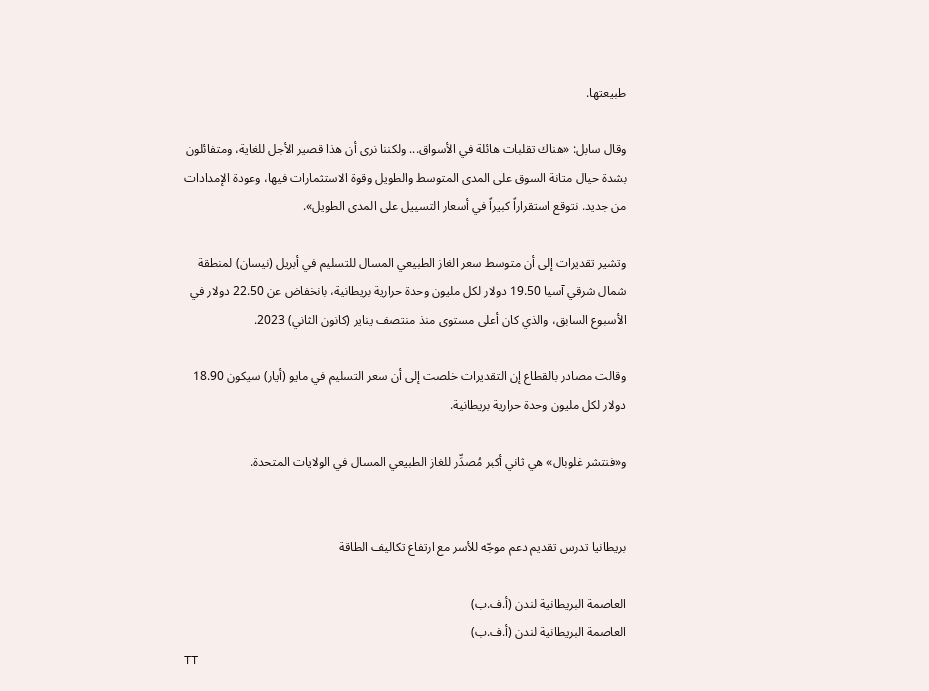طبيعتها.

وقال سابل: «هناك تقلبات هائلة في الأسواق... ولكننا نرى أن هذا قصير الأجل للغاية، ومتفائلون بشدة حيال متانة السوق على المدى المتوسط والطويل وقوة الاستثمارات فيها، وعودة الإمدادات من جديد. نتوقع استقراراً كبيراً في أسعار التسييل على المدى الطويل».

وتشير تقديرات إلى أن متوسط سعر الغاز الطبيعي المسال للتسليم في أبريل (نيسان) لمنطقة شمال شرقي آسيا 19.50 دولار لكل مليون وحدة حرارية بريطانية، بانخفاض عن 22.50 دولار في الأسبوع السابق، والذي كان أعلى مستوى منذ منتصف يناير (كانون الثاني) 2023.

وقالت مصادر بالقطاع إن التقديرات خلصت إلى أن سعر التسليم في مايو (أيار) سيكون 18.90 دولار لكل مليون وحدة حرارية بريطانية.

و«فنتشر غلوبال» هي ثاني أكبر مُصدِّر للغاز الطبيعي المسال في الولايات المتحدة.


بريطانيا تدرس تقديم دعم موجّه للأسر مع ارتفاع تكاليف الطاقة

العاصمة البريطانية لندن (أ.ف.ب)
العاصمة البريطانية لندن (أ.ف.ب)
TT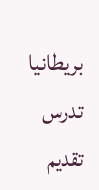بريطانيا تدرس تقديم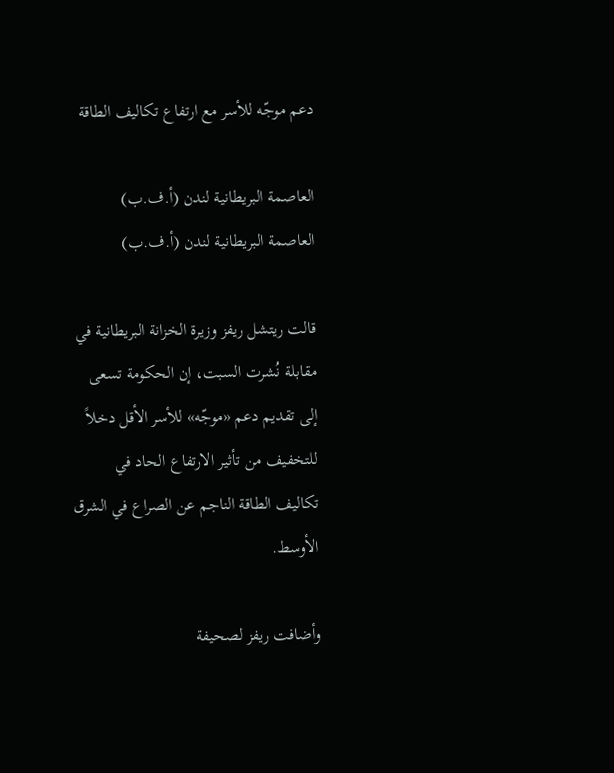دعم موجّه للأسر مع ارتفاع تكاليف الطاقة

العاصمة البريطانية لندن (أ.ف.ب)
العاصمة البريطانية لندن (أ.ف.ب)

قالت ريتشل ريفز وزيرة الخزانة البريطانية في مقابلة نُشرت السبت، إن الحكومة تسعى إلى تقديم دعم «موجّه» للأسر الأقل دخلاً للتخفيف من تأثير الارتفاع الحاد في تكاليف الطاقة الناجم عن الصراع في الشرق الأوسط.

وأضافت ريفز لصحيفة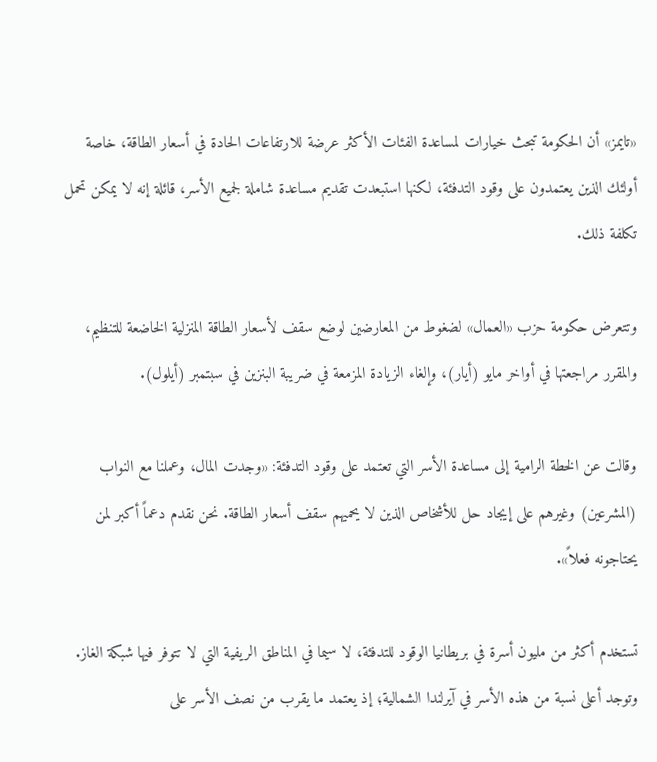«تايمز» أن الحكومة تبحث خيارات لمساعدة الفئات الأكثر عرضة للارتفاعات الحادة في أسعار الطاقة، خاصة أولئك الذين يعتمدون على وقود التدفئة، لكنها استبعدت تقديم مساعدة شاملة لجميع الأسر، قائلة إنه لا يمكن تحمل تكلفة ذلك.

وتتعرض حكومة حزب «العمال» لضغوط من المعارضين لوضع سقف لأسعار الطاقة المنزلية الخاضعة للتنظيم، والمقرر مراجعتها في أواخر مايو (أيار)، وإلغاء الزيادة المزمعة في ضريبة البنزين في سبتمبر (أيلول).

وقالت عن الخطة الرامية إلى مساعدة الأسر التي تعتمد على وقود التدفئة: «وجدت المال، وعملنا مع النواب (المشرعين) وغيرهم على إيجاد حل للأشخاص الذين لا يحميهم سقف أسعار الطاقة. نحن نقدم دعماً أكبر لمن يحتاجونه فعلاً».

تستخدم أكثر من مليون أسرة في بريطانيا الوقود للتدفئة، لا سيما في المناطق الريفية التي لا تتوفر فيها شبكة الغاز. وتوجد أعلى نسبة من هذه الأسر في آيرلندا الشمالية؛ إذ يعتمد ما يقرب من نصف الأسر على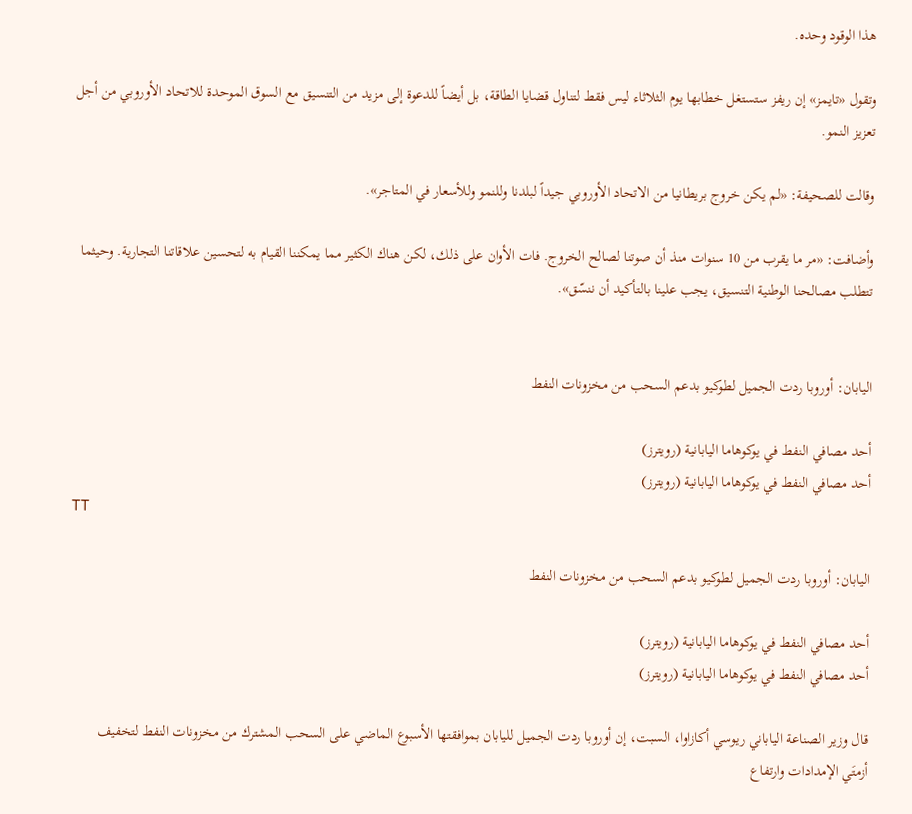هذا الوقود وحده.

وتقول «تايمز» إن ريفز ستستغل خطابها يوم الثلاثاء ليس فقط لتناول قضايا الطاقة، بل أيضاً للدعوة إلى مزيد من التنسيق مع السوق الموحدة للاتحاد الأوروبي من أجل تعزيز النمو.

وقالت للصحيفة: «لم يكن خروج بريطانيا من الاتحاد الأوروبي جيداً لبلدنا وللنمو وللأسعار في المتاجر».

وأضافت: «مر ما يقرب من 10 سنوات منذ أن صوتنا لصالح الخروج. فات الأوان على ذلك، لكن هناك الكثير مما يمكننا القيام به لتحسين علاقاتنا التجارية. وحيثما تتطلب مصالحنا الوطنية التنسيق، يجب علينا بالتأكيد أن ننسّق».


اليابان: أوروبا ردت الجميل لطوكيو بدعم السحب من مخزونات النفط

أحد مصافي النفط في يوكوهاما اليابانية (رويترز)
أحد مصافي النفط في يوكوهاما اليابانية (رويترز)
TT

اليابان: أوروبا ردت الجميل لطوكيو بدعم السحب من مخزونات النفط

أحد مصافي النفط في يوكوهاما اليابانية (رويترز)
أحد مصافي النفط في يوكوهاما اليابانية (رويترز)

قال وزير الصناعة الياباني ريوسي أكازاوا، السبت، إن أوروبا ردت الجميل لليابان بموافقتها الأسبوع الماضي على السحب المشترك من مخزونات النفط لتخفيف أزمتَي الإمدادات وارتفاع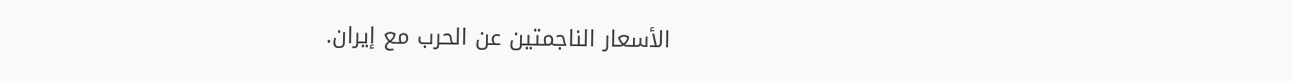الأسعار الناجمتين عن الحرب مع إيران.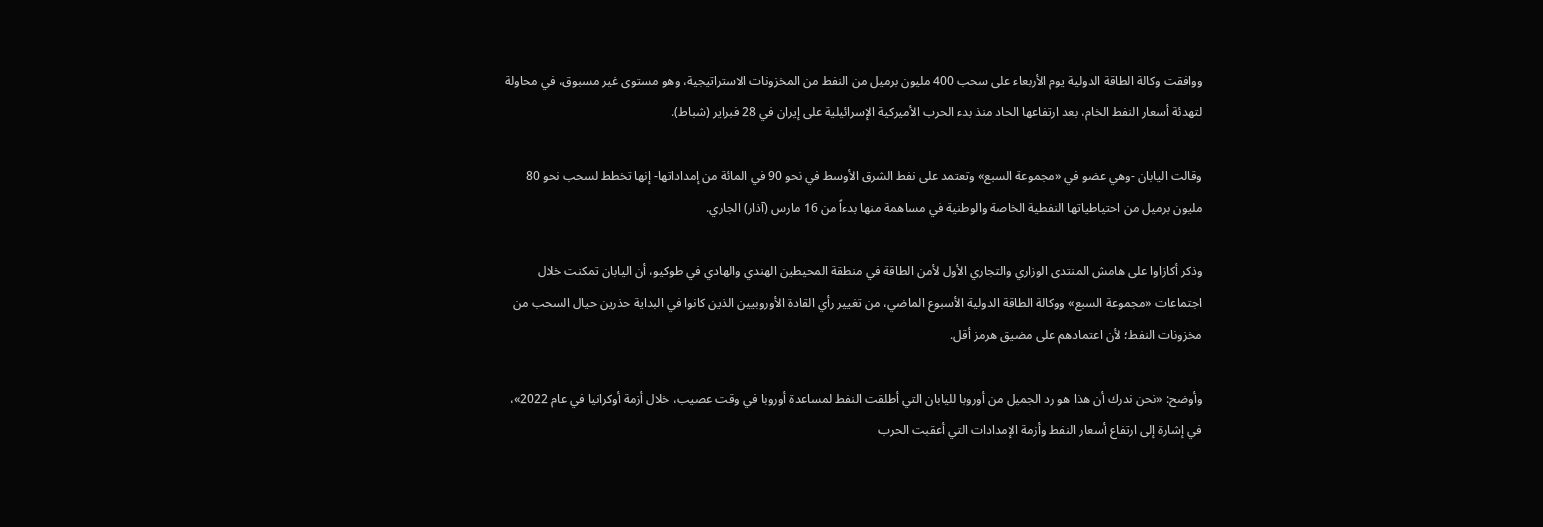ووافقت وكالة الطاقة الدولية يوم الأربعاء على سحب 400 مليون برميل من النفط من المخزونات الاستراتيجية، وهو مستوى غير مسبوق، في محاولة لتهدئة أسعار النفط الخام، بعد ارتفاعها الحاد منذ بدء الحرب الأميركية الإسرائيلية على إيران في 28 فبراير (شباط).

وقالت اليابان -وهي عضو في «مجموعة السبع» وتعتمد على نفط الشرق الأوسط في نحو 90 في المائة من إمداداتها- إنها تخطط لسحب نحو 80 مليون برميل من احتياطياتها النفطية الخاصة والوطنية في مساهمة منها بدءاً من 16 مارس (آذار) الجاري.

وذكر أكازاوا على هامش المنتدى الوزاري والتجاري الأول لأمن الطاقة في منطقة المحيطين الهندي والهادي في طوكيو، أن اليابان تمكنت خلال اجتماعات «مجموعة السبع» ووكالة الطاقة الدولية الأسبوع الماضي، من تغيير رأي القادة الأوروبيين الذين كانوا في البداية حذرين حيال السحب من مخزونات النفط؛ لأن اعتمادهم على مضيق هرمز أقل.

وأوضح: «نحن ندرك أن هذا هو رد الجميل من أوروبا لليابان التي أطلقت النفط لمساعدة أوروبا في وقت عصيب، خلال أزمة أوكرانيا في عام 2022»، في إشارة إلى ارتفاع أسعار النفط وأزمة الإمدادات التي أعقبت الحرب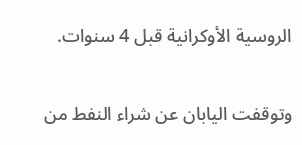الروسية الأوكرانية قبل 4 سنوات.

وتوقفت اليابان عن شراء النفط من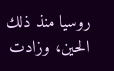روسيا منذ ذلك الحين، وزادت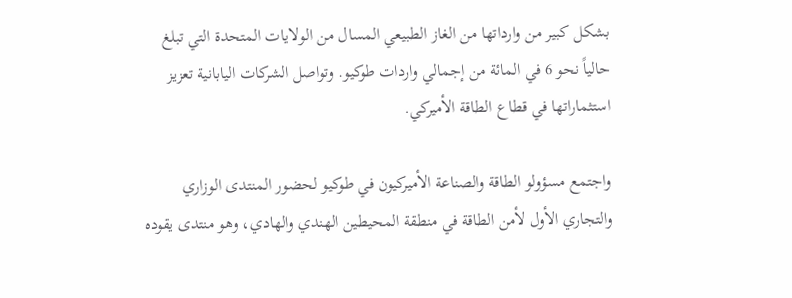بشكل كبير من وارداتها من الغاز الطبيعي المسال من الولايات المتحدة التي تبلغ حالياً نحو 6 في المائة من إجمالي واردات طوكيو. وتواصل الشركات اليابانية تعزيز استثماراتها في قطاع الطاقة الأميركي.

واجتمع مسؤولو الطاقة والصناعة الأميركيون في طوكيو لحضور المنتدى الوزاري والتجاري الأول لأمن الطاقة في منطقة المحيطين الهندي والهادي، وهو منتدى يقوده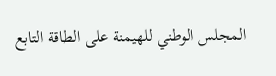المجلس الوطني للهيمنة على الطاقة التابع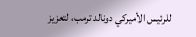للرئيس الأميركي دونالد ترمب، لتعزيز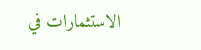الاستثمارات في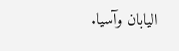اليابان وآسيا.